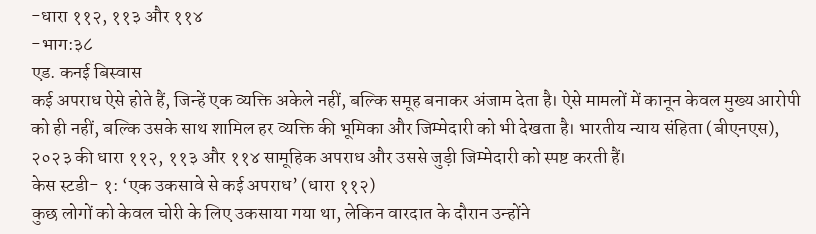-धारा ११२, ११३ और ११४
-भाग:३८
एड. कनई बिस्वास
कई अपराध ऐसे होते हैं, जिन्हें एक व्यक्ति अकेले नहीं, बल्कि समूह बनाकर अंजाम देता है। ऐसे मामलों में कानून केवल मुख्य आरोपी को ही नहीं, बल्कि उसके साथ शामिल हर व्यक्ति की भूमिका और जिम्मेदारी को भी देखता है। भारतीय न्याय संहिता (बीएनएस), २०२३ की धारा ११२, ११३ और ११४ सामूहिक अपराध और उससे जुड़ी जिम्मेदारी को स्पष्ट करती हैं।
केस स्टडी- १: ‘एक उकसावे से कई अपराध’ (धारा ११२)
कुछ लोगों को केवल चोरी के लिए उकसाया गया था, लेकिन वारदात के दौरान उन्होंने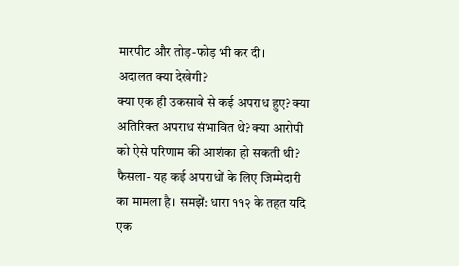मारपीट और तोड़-फोड़ भी कर दी।
अदालत क्या देखेगी?
क्या एक ही उकसावे से कई अपराध हुए? क्या अतिरिक्त अपराध संभावित थे? क्या आरोपी को ऐसे परिणाम की आशंका हो सकती थी?
फैसला- यह कई अपराधों के लिए जिम्मेदारी का मामला है। समझें: धारा ११२ के तहत यदि एक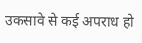उकसावे से कई अपराध हो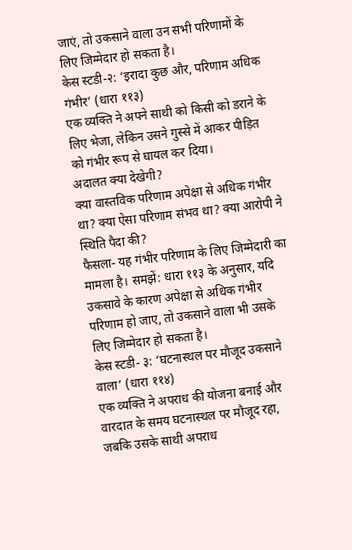जाएं, तो उकसाने वाला उन सभी परिणामों के लिए जिम्मेदार हो सकता है।
केस स्टडी-२: ‘इरादा कुछ और, परिणाम अधिक गंभीर’ (धारा ११३)
एक व्यक्ति ने अपने साथी को किसी को डराने के लिए भेजा, लेकिन उसने गुस्से में आकर पीड़ित को गंभीर रूप से घायल कर दिया।
अदालत क्या देखेगी?
क्या वास्तविक परिणाम अपेक्षा से अधिक गंभीर था? क्या ऐसा परिणाम संभव था? क्या आरोपी ने स्थिति पैदा की?
फैसला- यह गंभीर परिणाम के लिए जिम्मेदारी का मामला है। समझें: धारा ११३ के अनुसार, यदि उकसावे के कारण अपेक्षा से अधिक गंभीर परिणाम हो जाए, तो उकसाने वाला भी उसके लिए जिम्मेदार हो सकता है।
केस स्टडी- ३: ‘घटनास्थल पर मौजूद उकसाने वाला’ (धारा ११४)
एक व्यक्ति ने अपराध की योजना बनाई और वारदात के समय घटनास्थल पर मौजूद रहा, जबकि उसके साथी अपराध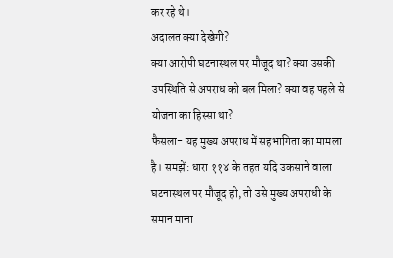कर रहे थे।
अदालत क्या देखेगी?
क्या आरोपी घटनास्थल पर मौजूद था? क्या उसकी उपस्थिति से अपराध को बल मिला? क्या वह पहले से योजना का हिस्सा था?
फैसला- यह मुख्य अपराध में सहभागिता का मामला है। समझें: धारा ११४ के तहत यदि उकसाने वाला घटनास्थल पर मौजूद हो, तो उसे मुख्य अपराधी के समान माना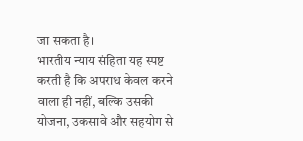जा सकता है।
भारतीय न्याय संहिता यह स्पष्ट करती है कि अपराध केवल करने वाला ही नहीं, बल्कि उसकी योजना, उकसावे और सहयोग से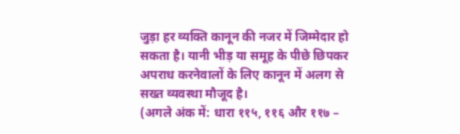जुड़ा हर व्यक्ति कानून की नजर में जिम्मेदार हो सकता है। यानी भीड़ या समूह के पीछे छिपकर अपराध करनेवालों के लिए कानून में अलग से सख्त व्यवस्था मौजूद है।
(अगले अंक में: धारा ११५, ११६ और ११७ –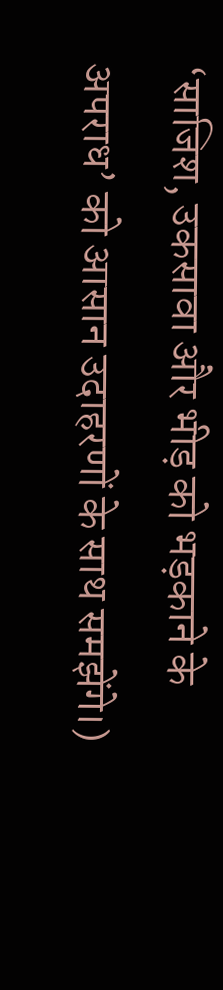‘साजिश, उकसावा और भीड़ को भड़काने के अपराध’ को आसान उदाहरणों के साथ समझेंगे।)